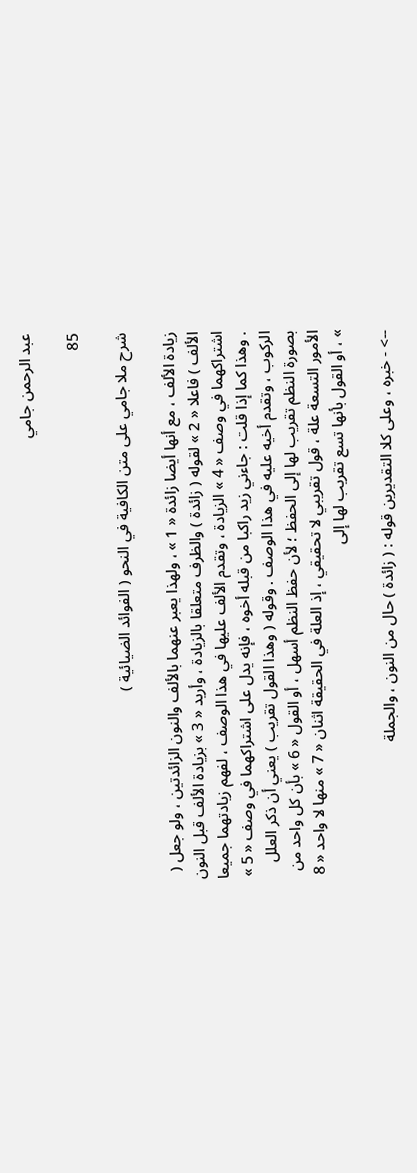عبد الرحمن جامي

85

شرح ملا جامي على متن الكافية في النحو ( الفوائد الضيائية )

زيادة الألف ، مع أنها أيضا زائدة « 1 » ، ولهذا يعبر عنهما بالألف والنون الزائدتين ، ولو جعل ( الألف ) فاعلا « 2 » لقوله ( زائدة ) والظرف متعلقا بالزيادة ، وأريد « 3 » بزيادة الألف قبل النون اشتراكهما في وصف « 4 » الزيادة ، وتقدم الألف عليها في هذا الوصف ، لفهم زيادتهما جميعا . وهذا كما إذا قلت : جاءني زيد راكبا من قبله أخوه ، فإنه يدل على اشتراكهما في وصف « 5 » الركوب ، وتقدم أخيه عليه في هذا الوصف . وقوله ( وهذا القول تقريب ) يعني أن ذكر العلل بصورة النظم تقريب لها إلى الحفظ ؛ لأن حفظ النظم أسهل ، أو القول « 6 » بأن كل واحد من الأمور التسعة علة ، قول تقريبي لا تحقيقي ، إذ العلة في الحقيقة اثنان « 7 » منها لا واحد « 8 » ، أو القول بأنها تسع تقريب لها إلى

--> - خبره ، وعلى كلا التقديرين قوله : ( زائدة ) حال من النون ، والجملة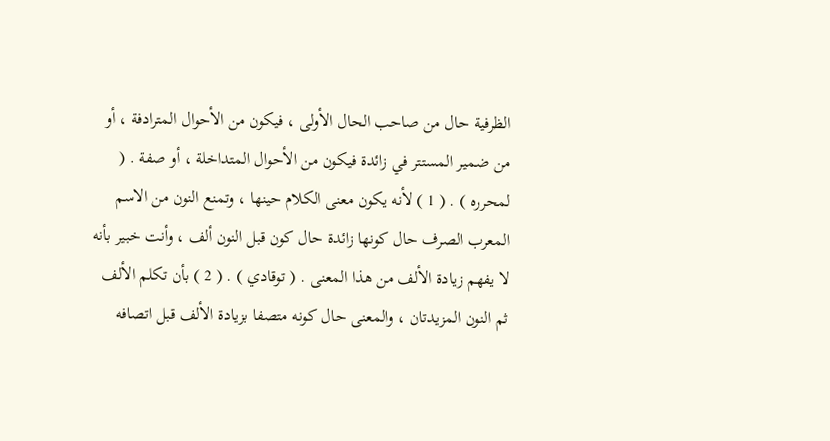الظرفية حال من صاحب الحال الأولى ، فيكون من الأحوال المترادفة ، أو من ضمير المستتر في زائدة فيكون من الأحوال المتداخلة ، أو صفة . ( لمحرره ) . ( 1 ) لأنه يكون معنى الكلام حينها ، وتمنع النون من الاسم المعرب الصرف حال كونها زائدة حال كون قبل النون ألف ، وأنت خبير بأنه لا يفهم زيادة الألف من هذا المعنى . ( توقادي ) . ( 2 ) بأن تكلم الألف ثم النون المزيدتان ، والمعنى حال كونه متصفا بزيادة الألف قبل اتصافه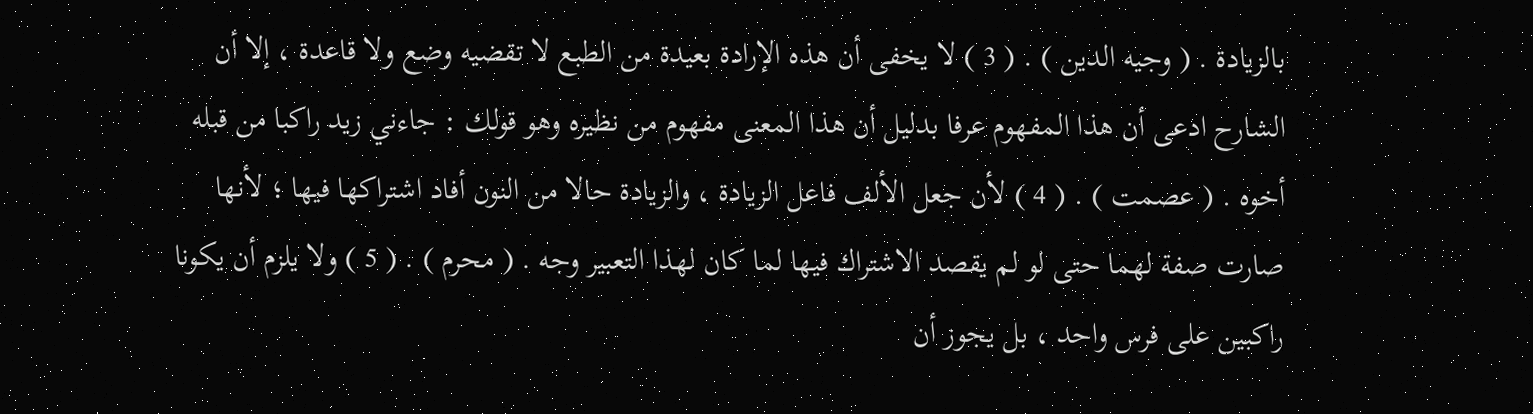بالزيادة . ( وجيه الدين ) . ( 3 ) لا يخفى أن هذه الإرادة بعيدة من الطبع لا تقضيه وضع ولا قاعدة ، إلا أن الشارح ادعى أن هذا المفهوم عرفا بدليل أن هذا المعنى مفهوم من نظيره وهو قولك : جاءني زيد راكبا من قبله أخوه . ( عصمت ) . ( 4 ) لأن جعل الألف فاعل الزيادة ، والزيادة حالا من النون أفاد اشتراكها فيها ؛ لأنها صارت صفة لهما حتى لو لم يقصد الاشتراك فيها لما كان لهذا التعبير وجه . ( محرم ) . ( 5 ) ولا يلزم أن يكونا راكبين على فرس واحد ، بل يجوز أن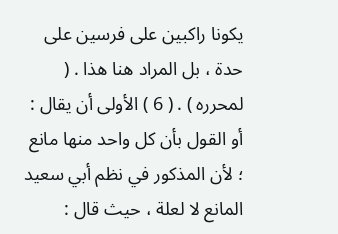يكونا راكبين على فرسين على حدة ، بل المراد هنا هذا . ( لمحرره ) . ( 6 ) الأولى أن يقال : أو القول بأن كل واحد منها مانع ؛ لأن المذكور في نظم أبي سعيد المانع لا لعلة ، حيث قال :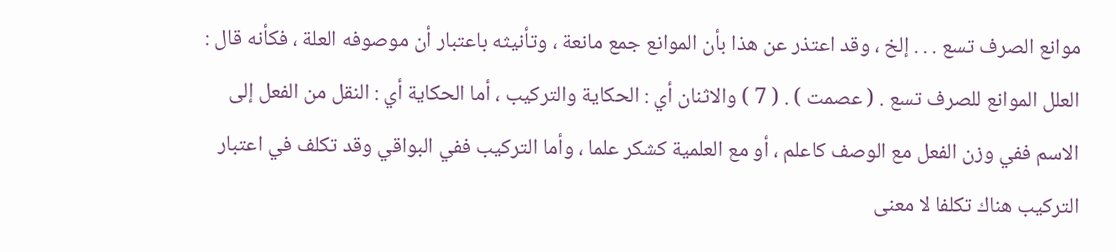موانع الصرف تسع . . . إلخ ، وقد اعتذر عن هذا بأن الموانع جمع مانعة ، وتأنيثه باعتبار أن موصوفه العلة ، فكأنه قال : العلل الموانع للصرف تسع . ( عصمت ) . ( 7 ) والاثنان أي : الحكاية والتركيب ، أما الحكاية أي : النقل من الفعل إلى الاسم ففي وزن الفعل مع الوصف كاعلم ، أو مع العلمية كشكر علما ، وأما التركيب ففي البواقي وقد تكلف في اعتبار التركيب هناك تكلفا لا معنى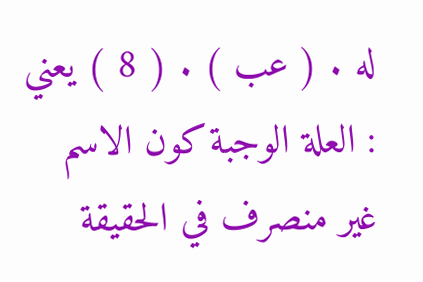له . ( عب ) . ( 8 ) يعني : العلة الوجبة كون الاسم غير منصرف في الحقيقة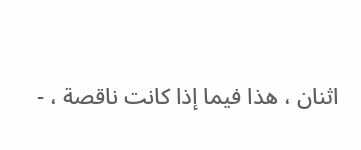اثنان ، هذا فيما إذا كانت ناقصة ، -